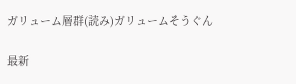ガリューム層群(読み)ガリュームそうぐん

最新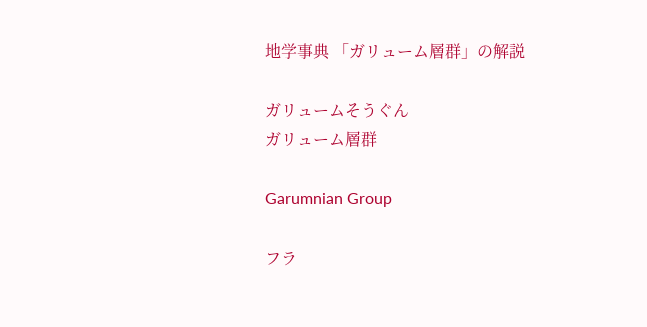地学事典 「ガリューム層群」の解説

ガリュームそうぐん
ガリューム層群

Garumnian Group

フラ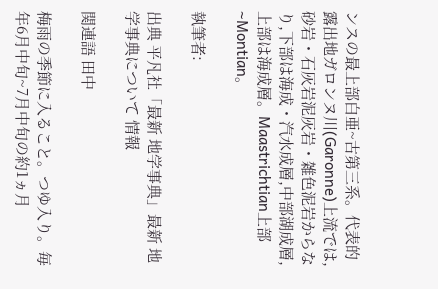ンスの最上部白亜~古第三系。代表的露出地ガロンヌ川(Garonne)上流では,砂岩・石灰岩泥灰岩・雑色泥岩からなり,下部は海成・汽水成層,中部湖成層,上部は海成層。Maastrichtian上部~Montian。

執筆者:

出典 平凡社「最新 地学事典」最新 地学事典について 情報

関連語 田中

梅雨の季節に入ること。つゆ入り。毎年6月中旬~7月中旬の約1ヵ月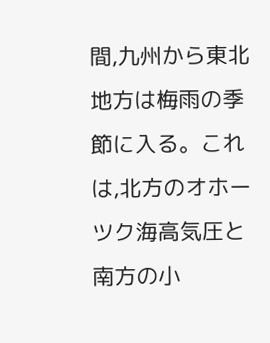間,九州から東北地方は梅雨の季節に入る。これは,北方のオホーツク海高気圧と南方の小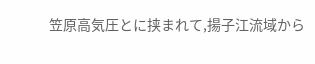笠原高気圧とに挟まれて,揚子江流域から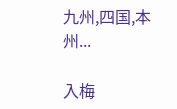九州,四国,本州...

入梅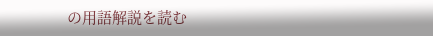の用語解説を読む